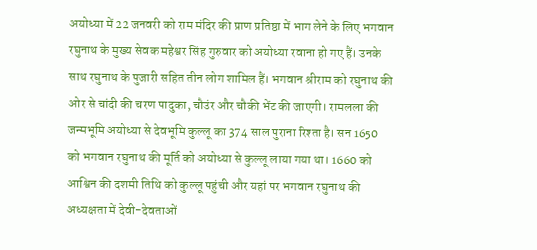अयोध्या में 22 जनवरी को राम मंदिर की प्राण प्रतिष्ठा में भाग लेने के लिए भगवान रघुनाथ के मुख्य सेवक महेश्वर सिंह गुरुवार को अयोध्या रवाना हो गए हैं। उनके साथ रघुनाथ के पुजारी सहित तीन लोग शामिल हैं। भगवान श्रीराम को रघुनाथ की ओर से चांदी की चरण पादुका, चौउंर और चौकी भेंट की जाएगी। रामलला की जन्मभूमि अयोध्या से देवभूमि कुल्लू का 374 साल पुराना रिश्ता है। सन 1650 को भगवान रघुनाथ की मूर्ति को अयोध्या से कुल्लू लाया गया था। 1660 को आश्विन की दशमी तिथि को कुल्लू पहुंची और यहां पर भगवान रघुनाथ की अध्यक्षता में देवी-देवताओं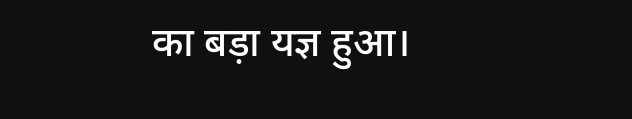का बड़ा यज्ञ हुआ।